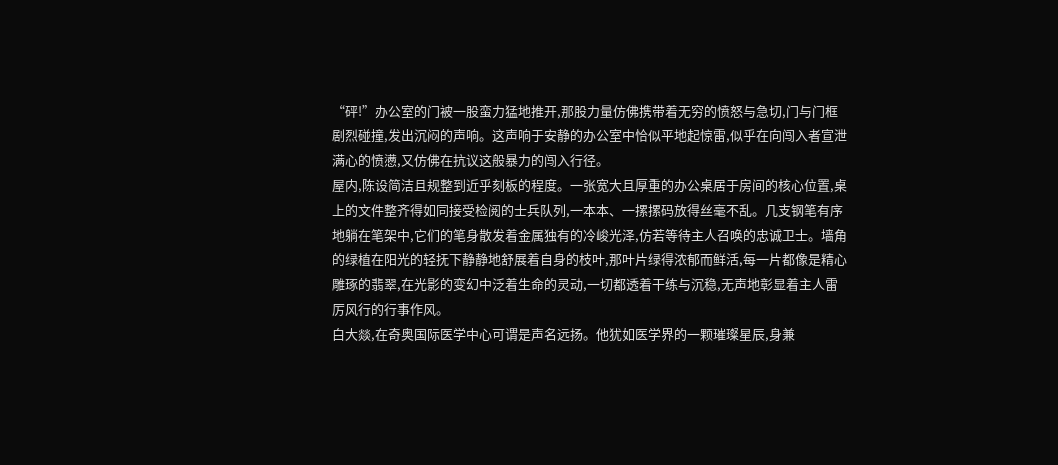“砰!”办公室的门被一股蛮力猛地推开,那股力量仿佛携带着无穷的愤怒与急切,门与门框剧烈碰撞,发出沉闷的声响。这声响于安静的办公室中恰似平地起惊雷,似乎在向闯入者宣泄满心的愤懑,又仿佛在抗议这般暴力的闯入行径。
屋内,陈设简洁且规整到近乎刻板的程度。一张宽大且厚重的办公桌居于房间的核心位置,桌上的文件整齐得如同接受检阅的士兵队列,一本本、一摞摞码放得丝毫不乱。几支钢笔有序地躺在笔架中,它们的笔身散发着金属独有的冷峻光泽,仿若等待主人召唤的忠诚卫士。墙角的绿植在阳光的轻抚下静静地舒展着自身的枝叶,那叶片绿得浓郁而鲜活,每一片都像是精心雕琢的翡翠,在光影的变幻中泛着生命的灵动,一切都透着干练与沉稳,无声地彰显着主人雷厉风行的行事作风。
白大燚,在奇奥国际医学中心可谓是声名远扬。他犹如医学界的一颗璀璨星辰,身兼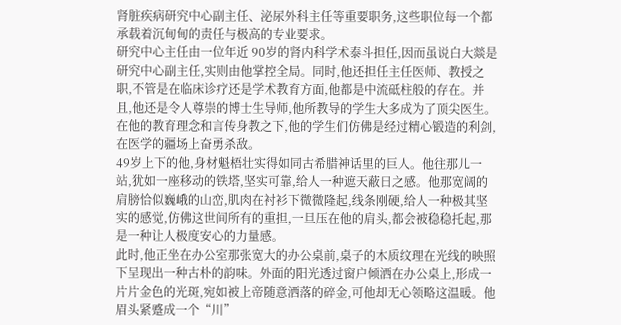肾脏疾病研究中心副主任、泌尿外科主任等重要职务,这些职位每一个都承载着沉甸甸的责任与极高的专业要求。
研究中心主任由一位年近 90岁的肾内科学术泰斗担任,因而虽说白大燚是研究中心副主任,实则由他掌控全局。同时,他还担任主任医师、教授之职,不管是在临床诊疗还是学术教育方面,他都是中流砥柱般的存在。并且,他还是令人尊崇的博士生导师,他所教导的学生大多成为了顶尖医生。在他的教育理念和言传身教之下,他的学生们仿佛是经过精心锻造的利剑,在医学的疆场上奋勇杀敌。
49岁上下的他,身材魁梧壮实得如同古希腊神话里的巨人。他往那儿一站,犹如一座移动的铁塔,坚实可靠,给人一种遮天蔽日之感。他那宽阔的肩膀恰似巍峨的山峦,肌肉在衬衫下微微隆起,线条刚硬,给人一种极其坚实的感觉,仿佛这世间所有的重担,一旦压在他的肩头,都会被稳稳托起,那是一种让人极度安心的力量感。
此时,他正坐在办公室那张宽大的办公桌前,桌子的木质纹理在光线的映照下呈现出一种古朴的韵味。外面的阳光透过窗户倾洒在办公桌上,形成一片片金色的光斑,宛如被上帝随意洒落的碎金,可他却无心领略这温暖。他眉头紧蹙成一个“川”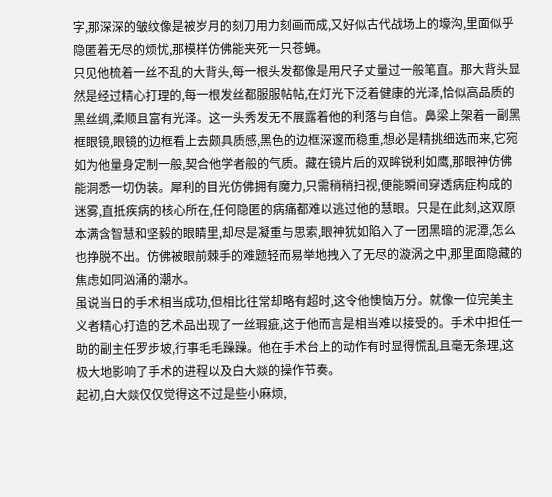字,那深深的皱纹像是被岁月的刻刀用力刻画而成,又好似古代战场上的壕沟,里面似乎隐匿着无尽的烦忧,那模样仿佛能夹死一只苍蝇。
只见他梳着一丝不乱的大背头,每一根头发都像是用尺子丈量过一般笔直。那大背头显然是经过精心打理的,每一根发丝都服服帖帖,在灯光下泛着健康的光泽,恰似高品质的黑丝绸,柔顺且富有光泽。这一头秀发无不展露着他的利落与自信。鼻梁上架着一副黑框眼镜,眼镜的边框看上去颇具质感,黑色的边框深邃而稳重,想必是精挑细选而来,它宛如为他量身定制一般,契合他学者般的气质。藏在镜片后的双眸锐利如鹰,那眼神仿佛能洞悉一切伪装。犀利的目光仿佛拥有魔力,只需稍稍扫视,便能瞬间穿透病症构成的迷雾,直抵疾病的核心所在,任何隐匿的病痛都难以逃过他的慧眼。只是在此刻,这双原本满含智慧和坚毅的眼睛里,却尽是凝重与思索,眼神犹如陷入了一团黑暗的泥潭,怎么也挣脱不出。仿佛被眼前棘手的难题轻而易举地拽入了无尽的漩涡之中,那里面隐藏的焦虑如同汹涌的潮水。
虽说当日的手术相当成功,但相比往常却略有超时,这令他懊恼万分。就像一位完美主义者精心打造的艺术品出现了一丝瑕疵,这于他而言是相当难以接受的。手术中担任一助的副主任罗步坡,行事毛毛躁躁。他在手术台上的动作有时显得慌乱且毫无条理,这极大地影响了手术的进程以及白大燚的操作节奏。
起初,白大燚仅仅觉得这不过是些小麻烦,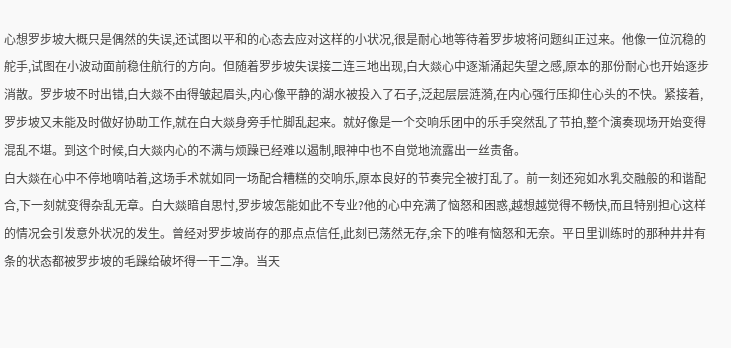心想罗步坡大概只是偶然的失误,还试图以平和的心态去应对这样的小状况,很是耐心地等待着罗步坡将问题纠正过来。他像一位沉稳的舵手,试图在小波动面前稳住航行的方向。但随着罗步坡失误接二连三地出现,白大燚心中逐渐涌起失望之感,原本的那份耐心也开始逐步消散。罗步坡不时出错,白大燚不由得皱起眉头,内心像平静的湖水被投入了石子,泛起层层涟漪,在内心强行压抑住心头的不快。紧接着,罗步坡又未能及时做好协助工作,就在白大燚身旁手忙脚乱起来。就好像是一个交响乐团中的乐手突然乱了节拍,整个演奏现场开始变得混乱不堪。到这个时候,白大燚内心的不满与烦躁已经难以遏制,眼神中也不自觉地流露出一丝责备。
白大燚在心中不停地嘀咕着,这场手术就如同一场配合糟糕的交响乐,原本良好的节奏完全被打乱了。前一刻还宛如水乳交融般的和谐配合,下一刻就变得杂乱无章。白大燚暗自思忖,罗步坡怎能如此不专业?他的心中充满了恼怒和困惑,越想越觉得不畅快,而且特别担心这样的情况会引发意外状况的发生。曾经对罗步坡尚存的那点点信任,此刻已荡然无存,余下的唯有恼怒和无奈。平日里训练时的那种井井有条的状态都被罗步坡的毛躁给破坏得一干二净。当天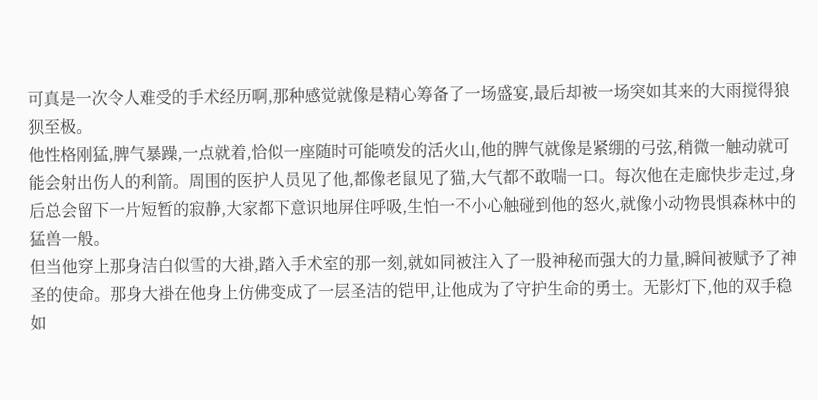可真是一次令人难受的手术经历啊,那种感觉就像是精心筹备了一场盛宴,最后却被一场突如其来的大雨搅得狼狈至极。
他性格刚猛,脾气暴躁,一点就着,恰似一座随时可能喷发的活火山,他的脾气就像是紧绷的弓弦,稍微一触动就可能会射出伤人的利箭。周围的医护人员见了他,都像老鼠见了猫,大气都不敢喘一口。每次他在走廊快步走过,身后总会留下一片短暂的寂静,大家都下意识地屏住呼吸,生怕一不小心触碰到他的怒火,就像小动物畏惧森林中的猛兽一般。
但当他穿上那身洁白似雪的大褂,踏入手术室的那一刻,就如同被注入了一股神秘而强大的力量,瞬间被赋予了神圣的使命。那身大褂在他身上仿佛变成了一层圣洁的铠甲,让他成为了守护生命的勇士。无影灯下,他的双手稳如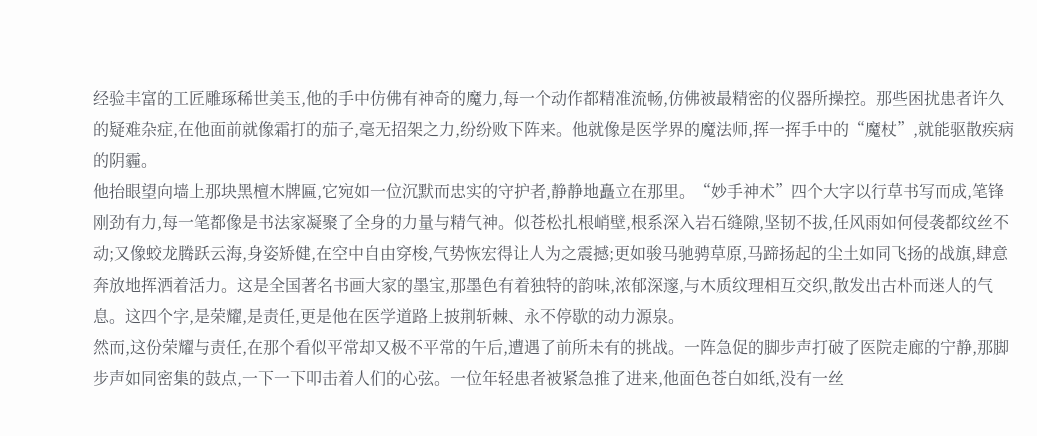经验丰富的工匠雕琢稀世美玉,他的手中仿佛有神奇的魔力,每一个动作都精准流畅,仿佛被最精密的仪器所操控。那些困扰患者许久的疑难杂症,在他面前就像霜打的茄子,毫无招架之力,纷纷败下阵来。他就像是医学界的魔法师,挥一挥手中的“魔杖”,就能驱散疾病的阴霾。
他抬眼望向墙上那块黑檀木牌匾,它宛如一位沉默而忠实的守护者,静静地矗立在那里。“妙手神术”四个大字以行草书写而成,笔锋刚劲有力,每一笔都像是书法家凝聚了全身的力量与精气神。似苍松扎根峭壁,根系深入岩石缝隙,坚韧不拔,任风雨如何侵袭都纹丝不动;又像蛟龙腾跃云海,身姿矫健,在空中自由穿梭,气势恢宏得让人为之震撼;更如骏马驰骋草原,马蹄扬起的尘土如同飞扬的战旗,肆意奔放地挥洒着活力。这是全国著名书画大家的墨宝,那墨色有着独特的韵味,浓郁深邃,与木质纹理相互交织,散发出古朴而迷人的气息。这四个字,是荣耀,是责任,更是他在医学道路上披荆斩棘、永不停歇的动力源泉。
然而,这份荣耀与责任,在那个看似平常却又极不平常的午后,遭遇了前所未有的挑战。一阵急促的脚步声打破了医院走廊的宁静,那脚步声如同密集的鼓点,一下一下叩击着人们的心弦。一位年轻患者被紧急推了进来,他面色苍白如纸,没有一丝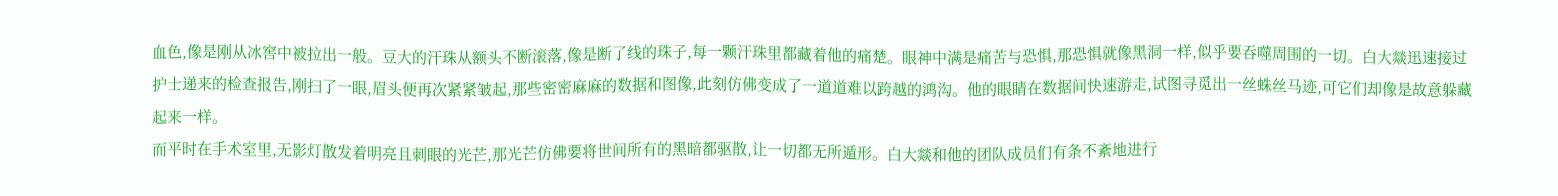血色,像是刚从冰窖中被拉出一般。豆大的汗珠从额头不断滚落,像是断了线的珠子,每一颗汗珠里都藏着他的痛楚。眼神中满是痛苦与恐惧,那恐惧就像黑洞一样,似乎要吞噬周围的一切。白大燚迅速接过护士递来的检查报告,刚扫了一眼,眉头便再次紧紧皱起,那些密密麻麻的数据和图像,此刻仿佛变成了一道道难以跨越的鸿沟。他的眼睛在数据间快速游走,试图寻觅出一丝蛛丝马迹,可它们却像是故意躲藏起来一样。
而平时在手术室里,无影灯散发着明亮且刺眼的光芒,那光芒仿佛要将世间所有的黑暗都驱散,让一切都无所遁形。白大燚和他的团队成员们有条不紊地进行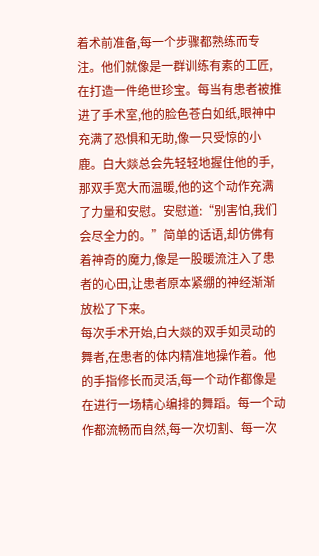着术前准备,每一个步骤都熟练而专注。他们就像是一群训练有素的工匠,在打造一件绝世珍宝。每当有患者被推进了手术室,他的脸色苍白如纸,眼神中充满了恐惧和无助,像一只受惊的小鹿。白大燚总会先轻轻地握住他的手,那双手宽大而温暖,他的这个动作充满了力量和安慰。安慰道:“别害怕,我们会尽全力的。”简单的话语,却仿佛有着神奇的魔力,像是一股暖流注入了患者的心田,让患者原本紧绷的神经渐渐放松了下来。
每次手术开始,白大燚的双手如灵动的舞者,在患者的体内精准地操作着。他的手指修长而灵活,每一个动作都像是在进行一场精心编排的舞蹈。每一个动作都流畅而自然,每一次切割、每一次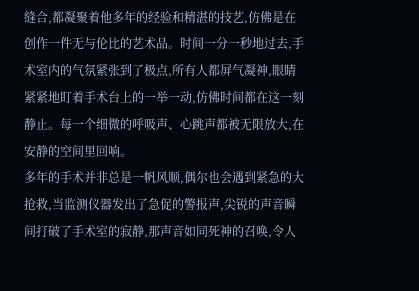缝合,都凝聚着他多年的经验和精湛的技艺,仿佛是在创作一件无与伦比的艺术品。时间一分一秒地过去,手术室内的气氛紧张到了极点,所有人都屏气凝神,眼睛紧紧地盯着手术台上的一举一动,仿佛时间都在这一刻静止。每一个细微的呼吸声、心跳声都被无限放大,在安静的空间里回响。
多年的手术并非总是一帆风顺,偶尔也会遇到紧急的大抢救,当监测仪器发出了急促的警报声,尖锐的声音瞬间打破了手术室的寂静,那声音如同死神的召唤,令人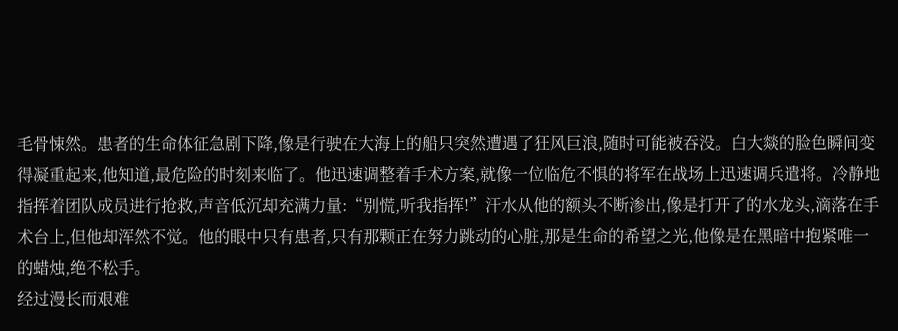毛骨悚然。患者的生命体征急剧下降,像是行驶在大海上的船只突然遭遇了狂风巨浪,随时可能被吞没。白大燚的脸色瞬间变得凝重起来,他知道,最危险的时刻来临了。他迅速调整着手术方案,就像一位临危不惧的将军在战场上迅速调兵遣将。冷静地指挥着团队成员进行抢救,声音低沉却充满力量:“别慌,听我指挥!”汗水从他的额头不断渗出,像是打开了的水龙头,滴落在手术台上,但他却浑然不觉。他的眼中只有患者,只有那颗正在努力跳动的心脏,那是生命的希望之光,他像是在黑暗中抱紧唯一的蜡烛,绝不松手。
经过漫长而艰难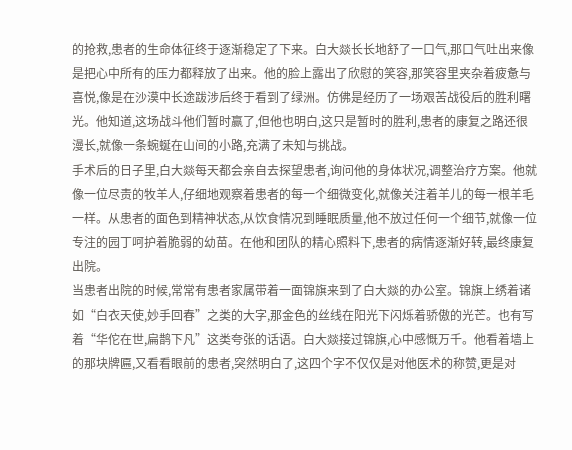的抢救,患者的生命体征终于逐渐稳定了下来。白大燚长长地舒了一口气,那口气吐出来像是把心中所有的压力都释放了出来。他的脸上露出了欣慰的笑容,那笑容里夹杂着疲惫与喜悦,像是在沙漠中长途跋涉后终于看到了绿洲。仿佛是经历了一场艰苦战役后的胜利曙光。他知道,这场战斗他们暂时赢了,但他也明白,这只是暂时的胜利,患者的康复之路还很漫长,就像一条蜿蜒在山间的小路,充满了未知与挑战。
手术后的日子里,白大燚每天都会亲自去探望患者,询问他的身体状况,调整治疗方案。他就像一位尽责的牧羊人,仔细地观察着患者的每一个细微变化,就像关注着羊儿的每一根羊毛一样。从患者的面色到精神状态,从饮食情况到睡眠质量,他不放过任何一个细节,就像一位专注的园丁呵护着脆弱的幼苗。在他和团队的精心照料下,患者的病情逐渐好转,最终康复出院。
当患者出院的时候,常常有患者家属带着一面锦旗来到了白大燚的办公室。锦旗上绣着诸如“白衣天使,妙手回春”之类的大字,那金色的丝线在阳光下闪烁着骄傲的光芒。也有写着“华佗在世,扁鹊下凡”这类夸张的话语。白大燚接过锦旗,心中感慨万千。他看着墙上的那块牌匾,又看看眼前的患者,突然明白了,这四个字不仅仅是对他医术的称赞,更是对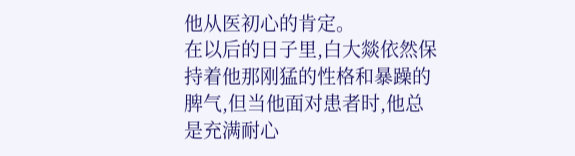他从医初心的肯定。
在以后的日子里,白大燚依然保持着他那刚猛的性格和暴躁的脾气,但当他面对患者时,他总是充满耐心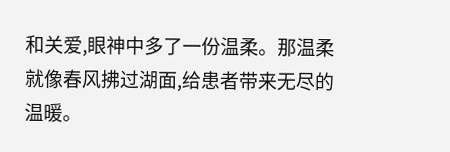和关爱,眼神中多了一份温柔。那温柔就像春风拂过湖面,给患者带来无尽的温暖。